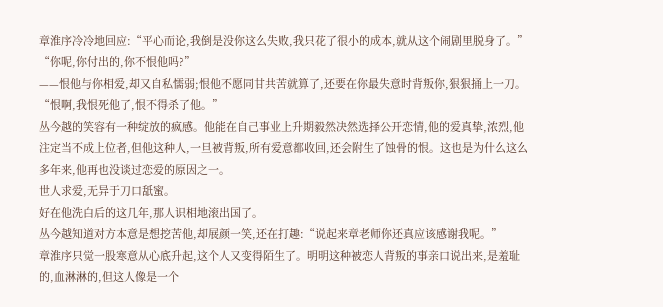章淮序冷冷地回应:“平心而论,我倒是没你这么失败,我只花了很小的成本,就从这个闹剧里脱身了。”
“你呢,你付出的,你不恨他吗?”
——恨他与你相爱,却又自私懦弱;恨他不愿同甘共苦就算了,还要在你最失意时背叛你,狠狠捅上一刀。
“恨啊,我恨死他了,恨不得杀了他。”
丛今越的笑容有一种绽放的疯感。他能在自己事业上升期毅然决然选择公开恋情,他的爱真挚,浓烈,他注定当不成上位者,但他这种人,一旦被背叛,所有爱意都收回,还会附生了蚀骨的恨。这也是为什么这么多年来,他再也没谈过恋爱的原因之一。
世人求爱,无异于刀口舐蜜。
好在他洗白后的这几年,那人识相地滚出国了。
丛今越知道对方本意是想挖苦他,却展颜一笑,还在打趣:“说起来章老师你还真应该感谢我呢。”
章淮序只觉一股寒意从心底升起,这个人又变得陌生了。明明这种被恋人背叛的事亲口说出来,是羞耻的,血淋淋的,但这人像是一个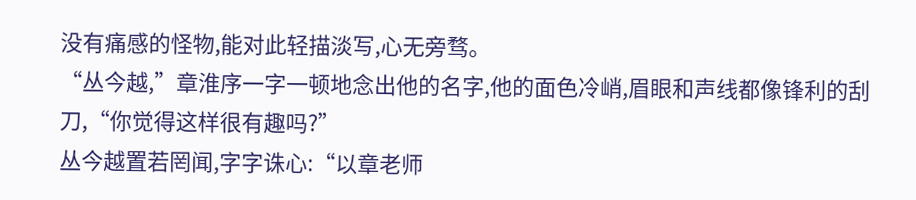没有痛感的怪物,能对此轻描淡写,心无旁骛。
“丛今越,”章淮序一字一顿地念出他的名字,他的面色冷峭,眉眼和声线都像锋利的刮刀,“你觉得这样很有趣吗?”
丛今越置若罔闻,字字诛心:“以章老师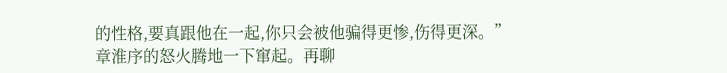的性格,要真跟他在一起,你只会被他骗得更惨,伤得更深。”
章淮序的怒火腾地一下窜起。再聊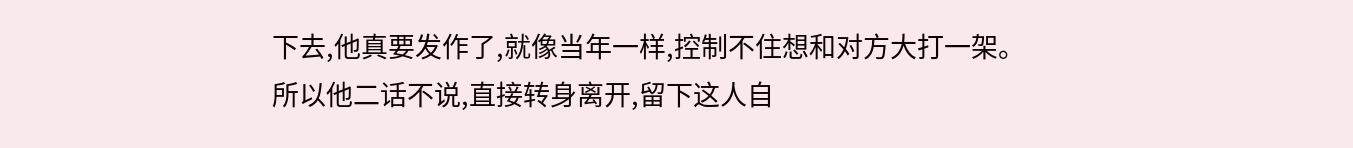下去,他真要发作了,就像当年一样,控制不住想和对方大打一架。所以他二话不说,直接转身离开,留下这人自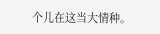个儿在这当大情种。